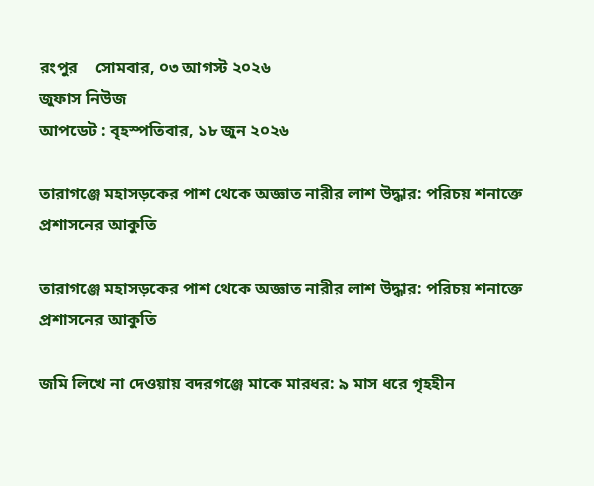রংপুর    সোমবার, ০৩ আগস্ট ২০২৬
জুফাস নিউজ
আপডেট : বৃহস্পতিবার, ১৮ জুন ২০২৬

তারাগঞ্জে মহাসড়কের পাশ থেকে অজ্ঞাত নারীর লাশ উদ্ধার: পরিচয় শনাক্তে প্রশাসনের আকুতি

তারাগঞ্জে মহাসড়কের পাশ থেকে অজ্ঞাত নারীর লাশ উদ্ধার: পরিচয় শনাক্তে প্রশাসনের আকুতি

জমি লিখে না দেওয়ায় বদরগঞ্জে মাকে মারধর: ৯ মাস ধরে গৃহহীন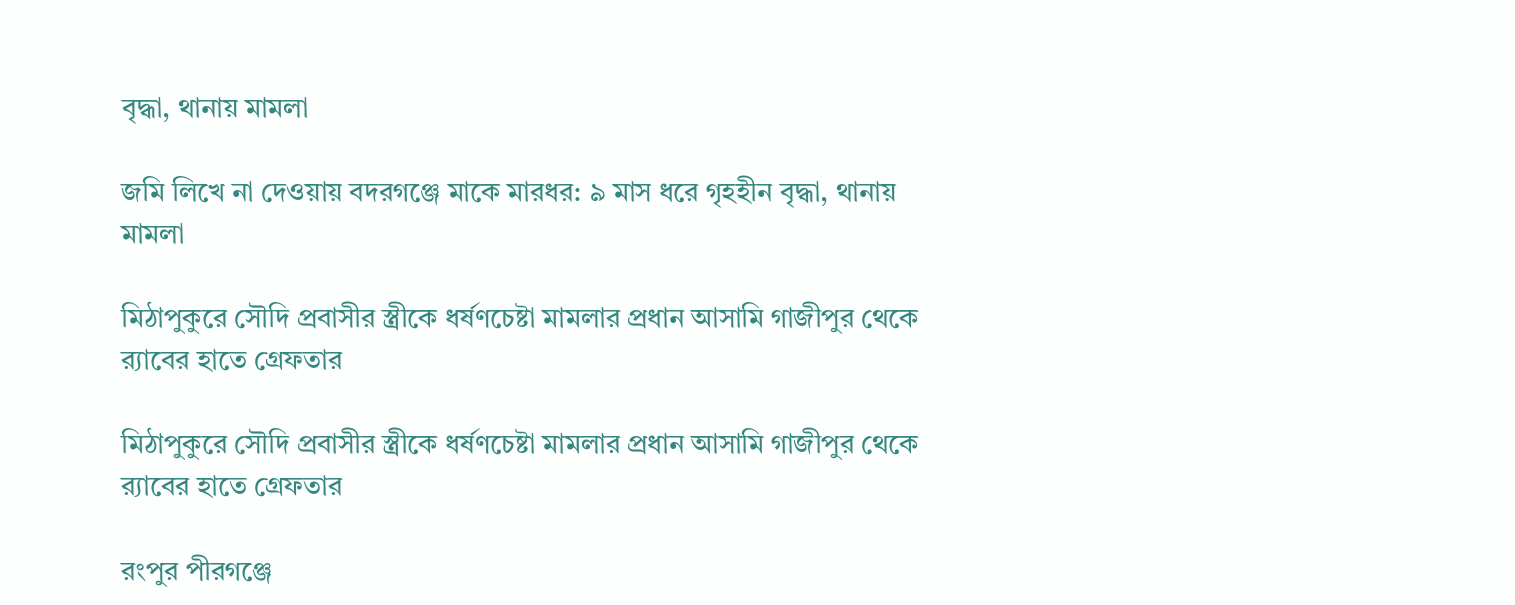বৃদ্ধা, থানায় মামলা

জমি লিখে না দেওয়ায় বদরগঞ্জে মাকে মারধর: ৯ মাস ধরে গৃহহীন বৃদ্ধা, থানায় মামলা

মিঠাপুকুরে সৌদি প্রবাসীর স্ত্রীকে ধর্ষণচেষ্টা মামলার প্রধান আসামি গাজীপুর থেকে র‍্যাবের হাতে গ্রেফতার

মিঠাপুকুরে সৌদি প্রবাসীর স্ত্রীকে ধর্ষণচেষ্টা মামলার প্রধান আসামি গাজীপুর থেকে র‍্যাবের হাতে গ্রেফতার

রংপুর পীরগঞ্জে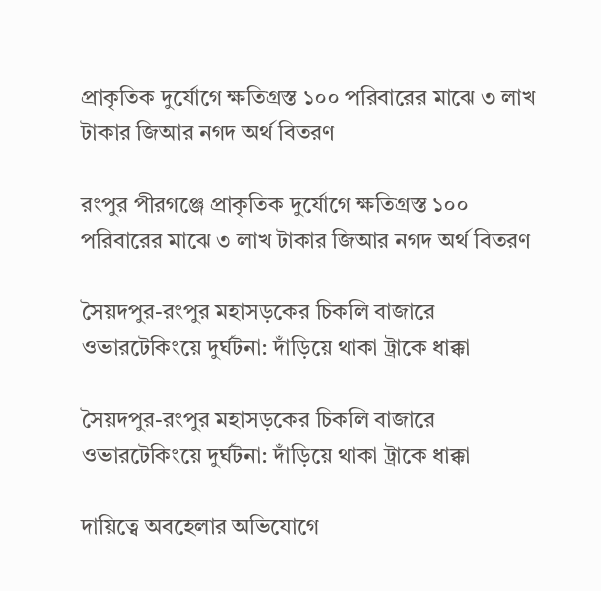প্রাকৃতিক দুর্যোগে ক্ষতিগ্রস্ত ১০০ পরিবারের মাঝে ৩ লাখ টাকার জিআর নগদ অর্থ বিতরণ

রংপুর পীরগঞ্জে প্রাকৃতিক দুর্যোগে ক্ষতিগ্রস্ত ১০০ পরিবারের মাঝে ৩ লাখ টাকার জিআর নগদ অর্থ বিতরণ

সৈয়দপুর-রংপুর মহাসড়কের চিকলি বাজারে ওভারটেকিংয়ে দুর্ঘটনা: দাঁড়িয়ে থাকা ট্রাকে ধাক্কা

সৈয়দপুর-রংপুর মহাসড়কের চিকলি বাজারে ওভারটেকিংয়ে দুর্ঘটনা: দাঁড়িয়ে থাকা ট্রাকে ধাক্কা

দায়িত্বে অবহেলার অভিযোগে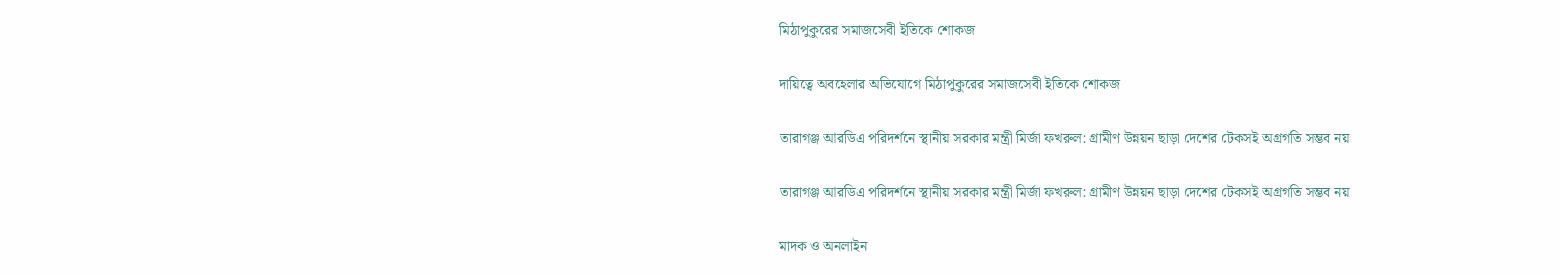মিঠাপুকুরের সমাজসেবী ইতিকে শোকজ

দায়িত্বে অবহেলার অভিযোগে মিঠাপুকুরের সমাজসেবী ইতিকে শোকজ

তারাগঞ্জ আরডিএ পরিদর্শনে স্থানীয় সরকার মন্ত্রী মির্জা ফখরুল: গ্রামীণ উন্নয়ন ছাড়া দেশের টেকসই অগ্রগতি সম্ভব নয়

তারাগঞ্জ আরডিএ পরিদর্শনে স্থানীয় সরকার মন্ত্রী মির্জা ফখরুল: গ্রামীণ উন্নয়ন ছাড়া দেশের টেকসই অগ্রগতি সম্ভব নয়

মাদক ও অনলাইন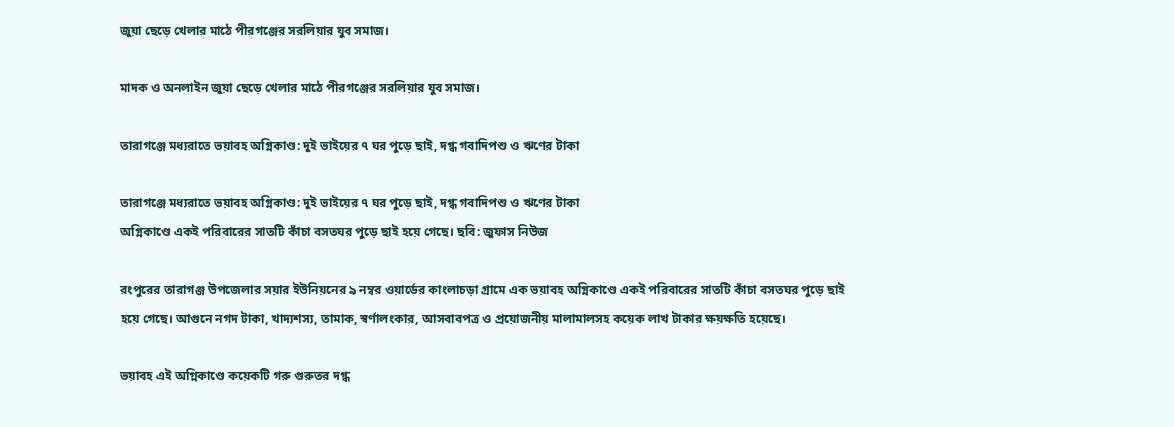জুয়া ছেড়ে খেলার মাঠে পীরগঞ্জের সরলিয়ার যুব সমাজ।

মাদক ও অনলাইন জুয়া ছেড়ে খেলার মাঠে পীরগঞ্জের সরলিয়ার যুব সমাজ।

তারাগঞ্জে মধ্যরাতে ভয়াবহ অগ্নিকাণ্ড: দুই ভাইয়ের ৭ ঘর পুড়ে ছাই, দগ্ধ গবাদিপশু ও ঋণের টাকা

তারাগঞ্জে মধ্যরাতে ভয়াবহ অগ্নিকাণ্ড: দুই ভাইয়ের ৭ ঘর পুড়ে ছাই, দগ্ধ গবাদিপশু ও ঋণের টাকা
অগ্নিকাণ্ডে একই পরিবারের সাতটি কাঁচা বসতঘর পুড়ে ছাই হয়ে গেছে। ছবি: জুফাস নিউজ

রংপুরের তারাগঞ্জ উপজেলার সয়ার ইউনিয়নের ৯ নম্বর ওয়ার্ডের কাংলাচড়া গ্রামে এক ভয়াবহ অগ্নিকাণ্ডে একই পরিবারের সাতটি কাঁচা বসতঘর পুড়ে ছাই হয়ে গেছে। আগুনে নগদ টাকা, খাদ্যশস্য, তামাক, স্বর্ণালংকার, আসবাবপত্র ও প্রয়োজনীয় মালামালসহ কয়েক লাখ টাকার ক্ষয়ক্ষতি হয়েছে।

ভয়াবহ এই অগ্নিকাণ্ডে কয়েকটি গরু গুরুতর দগ্ধ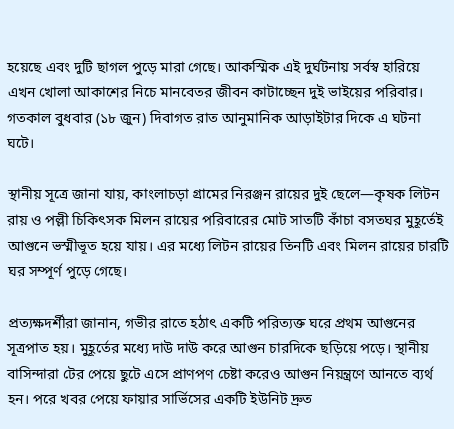হয়েছে এবং দুটি ছাগল পুড়ে মারা গেছে। আকস্মিক এই দুর্ঘটনায় সর্বস্ব হারিয়ে এখন খোলা আকাশের নিচে মানবেতর জীবন কাটাচ্ছেন দুই ভাইয়ের পরিবার। গতকাল বুধবার (১৮ জুন) দিবাগত রাত আনুমানিক আড়াইটার দিকে এ ঘটনা ঘটে।

স্থানীয় সূত্রে জানা যায়, কাংলাচড়া গ্রামের নিরঞ্জন রায়ের দুই ছেলে—কৃষক লিটন রায় ও পল্লী চিকিৎসক মিলন রায়ের পরিবারের মোট সাতটি কাঁচা বসতঘর মুহূর্তেই আগুনে ভস্মীভূত হয়ে যায়। এর মধ্যে লিটন রায়ের তিনটি এবং মিলন রায়ের চারটি ঘর সম্পূর্ণ পুড়ে গেছে।

প্রত্যক্ষদর্শীরা জানান, গভীর রাতে হঠাৎ একটি পরিত্যক্ত ঘরে প্রথম আগুনের সূত্রপাত হয়। মুহূর্তের মধ্যে দাউ দাউ করে আগুন চারদিকে ছড়িয়ে পড়ে। স্থানীয় বাসিন্দারা টের পেয়ে ছুটে এসে প্রাণপণ চেষ্টা করেও আগুন নিয়ন্ত্রণে আনতে ব্যর্থ হন। পরে খবর পেয়ে ফায়ার সার্ভিসের একটি ইউনিট দ্রুত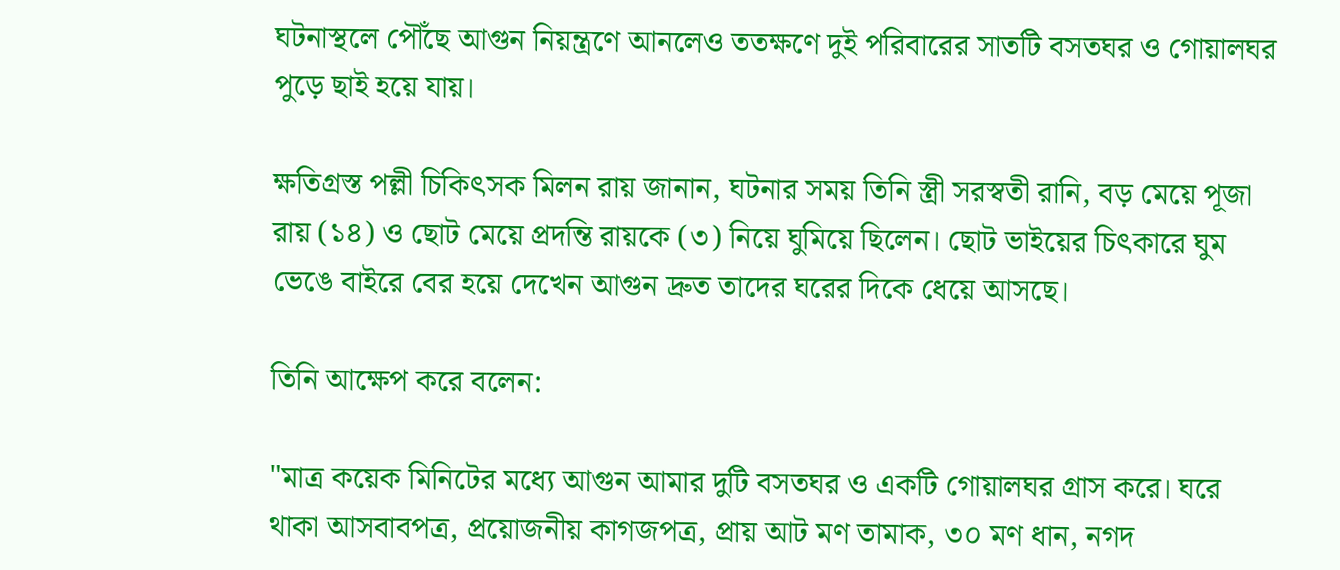ঘটনাস্থলে পৌঁছে আগুন নিয়ন্ত্রণে আনলেও ততক্ষণে দুই পরিবারের সাতটি বসতঘর ও গোয়ালঘর পুড়ে ছাই হয়ে যায়।

ক্ষতিগ্রস্ত পল্লী চিকিৎসক মিলন রায় জানান, ঘটনার সময় তিনি স্ত্রী সরস্বতী রানি, বড় মেয়ে পূজা রায় (১৪) ও ছোট মেয়ে প্রদন্তি রায়কে (৩) নিয়ে ঘুমিয়ে ছিলেন। ছোট ভাইয়ের চিৎকারে ঘুম ভেঙে বাইরে বের হয়ে দেখেন আগুন দ্রুত তাদের ঘরের দিকে ধেয়ে আসছে।

তিনি আক্ষেপ করে বলেন:

"মাত্র কয়েক মিনিটের মধ্যে আগুন আমার দুটি বসতঘর ও একটি গোয়ালঘর গ্রাস করে। ঘরে থাকা আসবাবপত্র, প্রয়োজনীয় কাগজপত্র, প্রায় আট মণ তামাক, ৩০ মণ ধান, নগদ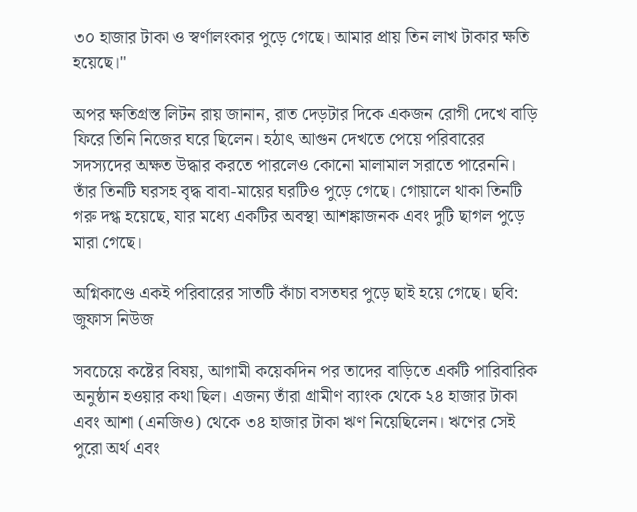৩০ হাজার টাকা ও স্বর্ণালংকার পুড়ে গেছে। আমার প্রায় তিন লাখ টাকার ক্ষতি হয়েছে।"

অপর ক্ষতিগ্রস্ত লিটন রায় জানান, রাত দেড়টার দিকে একজন রোগী দেখে বাড়ি ফিরে তিনি নিজের ঘরে ছিলেন। হঠাৎ আগুন দেখতে পেয়ে পরিবারের সদস্যদের অক্ষত উদ্ধার করতে পারলেও কোনো মালামাল সরাতে পারেননি। তাঁর তিনটি ঘরসহ বৃদ্ধ বাবা-মায়ের ঘরটিও পুড়ে গেছে। গোয়ালে থাকা তিনটি গরু দগ্ধ হয়েছে, যার মধ্যে একটির অবস্থা আশঙ্কাজনক এবং দুটি ছাগল পুড়ে মারা গেছে।

অগ্নিকাণ্ডে একই পরিবারের সাতটি কাঁচা বসতঘর পুড়ে ছাই হয়ে গেছে। ছবি: জুফাস নিউজ

সবচেয়ে কষ্টের বিষয়, আগামী কয়েকদিন পর তাদের বাড়িতে একটি পারিবারিক অনুষ্ঠান হওয়ার কথা ছিল। এজন্য তাঁরা গ্রামীণ ব্যাংক থেকে ২৪ হাজার টাকা এবং আশা (এনজিও) থেকে ৩৪ হাজার টাকা ঋণ নিয়েছিলেন। ঋণের সেই পুরো অর্থ এবং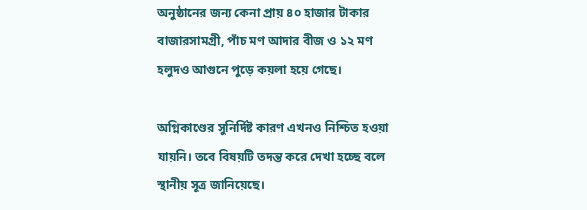অনুষ্ঠানের জন্য কেনা প্রায় ৪০ হাজার টাকার বাজারসামগ্রী, পাঁচ মণ আদার বীজ ও ১২ মণ হলুদও আগুনে পুড়ে কয়লা হয়ে গেছে।

অগ্নিকাণ্ডের সুনির্দিষ্ট কারণ এখনও নিশ্চিত হওয়া যায়নি। তবে বিষয়টি তদন্ত করে দেখা হচ্ছে বলে স্থানীয় সূত্র জানিয়েছে।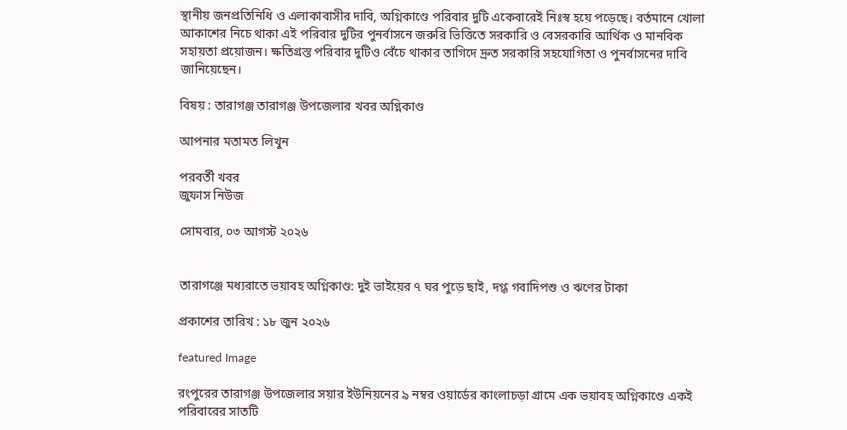স্থানীয় জনপ্রতিনিধি ও এলাকাবাসীর দাবি, অগ্নিকাণ্ডে পরিবার দুটি একেবারেই নিঃস্ব হয়ে পড়েছে। বর্তমানে খোলা আকাশের নিচে থাকা এই পরিবার দুটির পুনর্বাসনে জরুরি ভিত্তিতে সরকারি ও বেসরকারি আর্থিক ও মানবিক সহায়তা প্রয়োজন। ক্ষতিগ্রস্ত পরিবার দুটিও বেঁচে থাকার তাগিদে দ্রুত সরকারি সহযোগিতা ও পুনর্বাসনের দাবি জানিয়েছেন।

বিষয় : তারাগঞ্জ তারাগঞ্জ উপজেলার খবর অগ্নিকাণ্ড

আপনার মতামত লিখুন

পরবর্তী খবর
জুফাস নিউজ

সোমবার, ০৩ আগস্ট ২০২৬


তারাগঞ্জে মধ্যরাতে ভয়াবহ অগ্নিকাণ্ড: দুই ভাইয়ের ৭ ঘর পুড়ে ছাই, দগ্ধ গবাদিপশু ও ঋণের টাকা

প্রকাশের তারিখ : ১৮ জুন ২০২৬

featured Image

রংপুরের তারাগঞ্জ উপজেলার সয়ার ইউনিয়নের ৯ নম্বর ওয়ার্ডের কাংলাচড়া গ্রামে এক ভয়াবহ অগ্নিকাণ্ডে একই পরিবারের সাতটি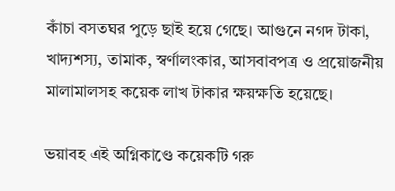কাঁচা বসতঘর পুড়ে ছাই হয়ে গেছে। আগুনে নগদ টাকা, খাদ্যশস্য, তামাক, স্বর্ণালংকার, আসবাবপত্র ও প্রয়োজনীয় মালামালসহ কয়েক লাখ টাকার ক্ষয়ক্ষতি হয়েছে।

ভয়াবহ এই অগ্নিকাণ্ডে কয়েকটি গরু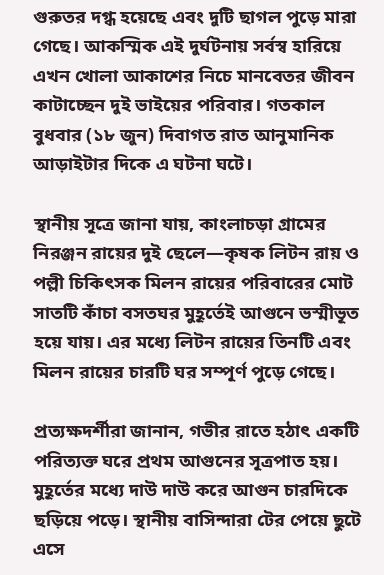গুরুতর দগ্ধ হয়েছে এবং দুটি ছাগল পুড়ে মারা গেছে। আকস্মিক এই দুর্ঘটনায় সর্বস্ব হারিয়ে এখন খোলা আকাশের নিচে মানবেতর জীবন কাটাচ্ছেন দুই ভাইয়ের পরিবার। গতকাল বুধবার (১৮ জুন) দিবাগত রাত আনুমানিক আড়াইটার দিকে এ ঘটনা ঘটে।

স্থানীয় সূত্রে জানা যায়, কাংলাচড়া গ্রামের নিরঞ্জন রায়ের দুই ছেলে—কৃষক লিটন রায় ও পল্লী চিকিৎসক মিলন রায়ের পরিবারের মোট সাতটি কাঁচা বসতঘর মুহূর্তেই আগুনে ভস্মীভূত হয়ে যায়। এর মধ্যে লিটন রায়ের তিনটি এবং মিলন রায়ের চারটি ঘর সম্পূর্ণ পুড়ে গেছে।

প্রত্যক্ষদর্শীরা জানান, গভীর রাতে হঠাৎ একটি পরিত্যক্ত ঘরে প্রথম আগুনের সূত্রপাত হয়। মুহূর্তের মধ্যে দাউ দাউ করে আগুন চারদিকে ছড়িয়ে পড়ে। স্থানীয় বাসিন্দারা টের পেয়ে ছুটে এসে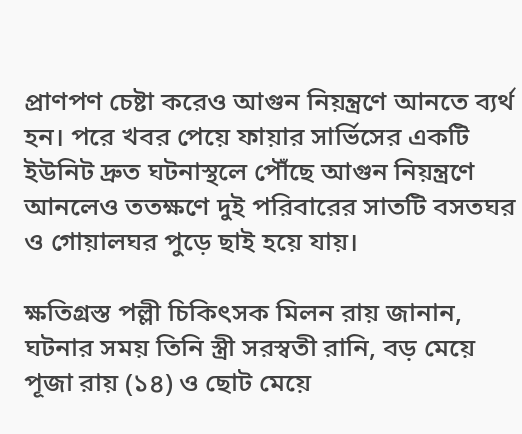প্রাণপণ চেষ্টা করেও আগুন নিয়ন্ত্রণে আনতে ব্যর্থ হন। পরে খবর পেয়ে ফায়ার সার্ভিসের একটি ইউনিট দ্রুত ঘটনাস্থলে পৌঁছে আগুন নিয়ন্ত্রণে আনলেও ততক্ষণে দুই পরিবারের সাতটি বসতঘর ও গোয়ালঘর পুড়ে ছাই হয়ে যায়।

ক্ষতিগ্রস্ত পল্লী চিকিৎসক মিলন রায় জানান, ঘটনার সময় তিনি স্ত্রী সরস্বতী রানি, বড় মেয়ে পূজা রায় (১৪) ও ছোট মেয়ে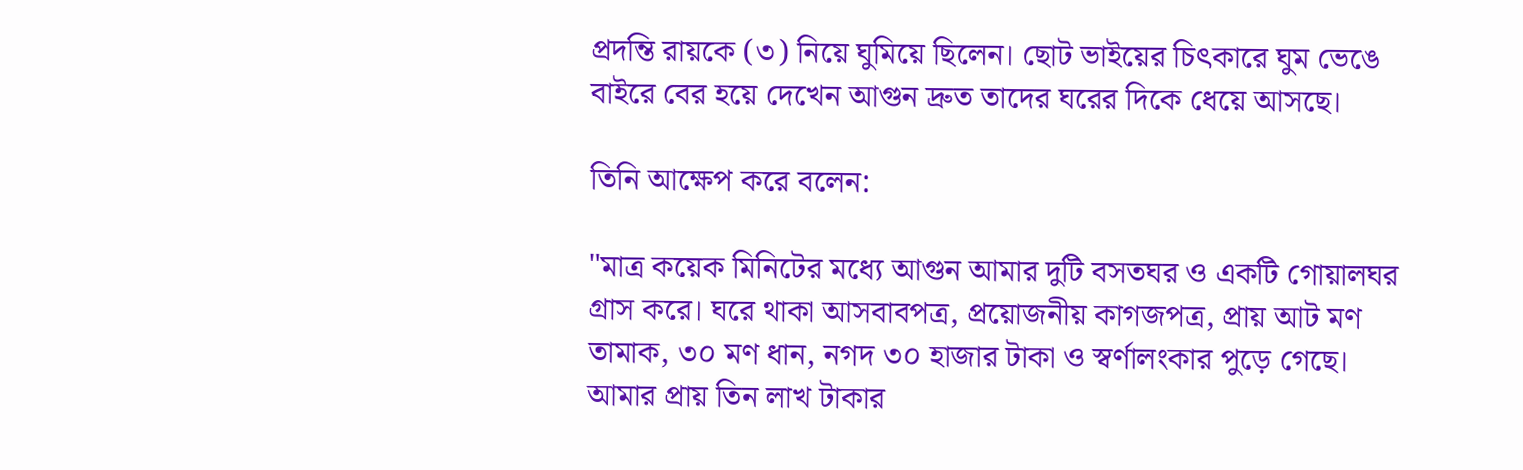প্রদন্তি রায়কে (৩) নিয়ে ঘুমিয়ে ছিলেন। ছোট ভাইয়ের চিৎকারে ঘুম ভেঙে বাইরে বের হয়ে দেখেন আগুন দ্রুত তাদের ঘরের দিকে ধেয়ে আসছে।

তিনি আক্ষেপ করে বলেন:

"মাত্র কয়েক মিনিটের মধ্যে আগুন আমার দুটি বসতঘর ও একটি গোয়ালঘর গ্রাস করে। ঘরে থাকা আসবাবপত্র, প্রয়োজনীয় কাগজপত্র, প্রায় আট মণ তামাক, ৩০ মণ ধান, নগদ ৩০ হাজার টাকা ও স্বর্ণালংকার পুড়ে গেছে। আমার প্রায় তিন লাখ টাকার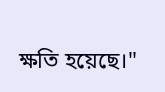ক্ষতি হয়েছে।"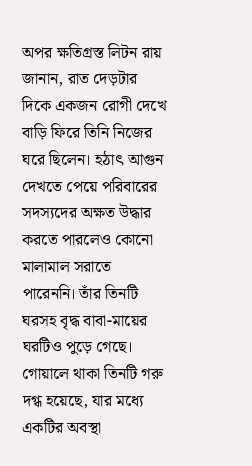অপর ক্ষতিগ্রস্ত লিটন রায় জানান, রাত দেড়টার দিকে একজন রোগী দেখে বাড়ি ফিরে তিনি নিজের ঘরে ছিলেন। হঠাৎ আগুন দেখতে পেয়ে পরিবারের সদস্যদের অক্ষত উদ্ধার করতে পারলেও কোনো মালামাল সরাতে পারেননি। তাঁর তিনটি ঘরসহ বৃদ্ধ বাবা-মায়ের ঘরটিও পুড়ে গেছে। গোয়ালে থাকা তিনটি গরু দগ্ধ হয়েছে, যার মধ্যে একটির অবস্থা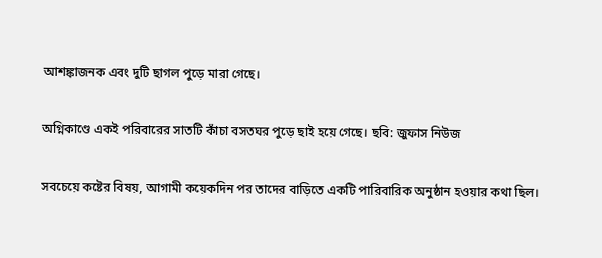আশঙ্কাজনক এবং দুটি ছাগল পুড়ে মারা গেছে।

অগ্নিকাণ্ডে একই পরিবারের সাতটি কাঁচা বসতঘর পুড়ে ছাই হয়ে গেছে। ছবি: জুফাস নিউজ

সবচেয়ে কষ্টের বিষয়, আগামী কয়েকদিন পর তাদের বাড়িতে একটি পারিবারিক অনুষ্ঠান হওয়ার কথা ছিল।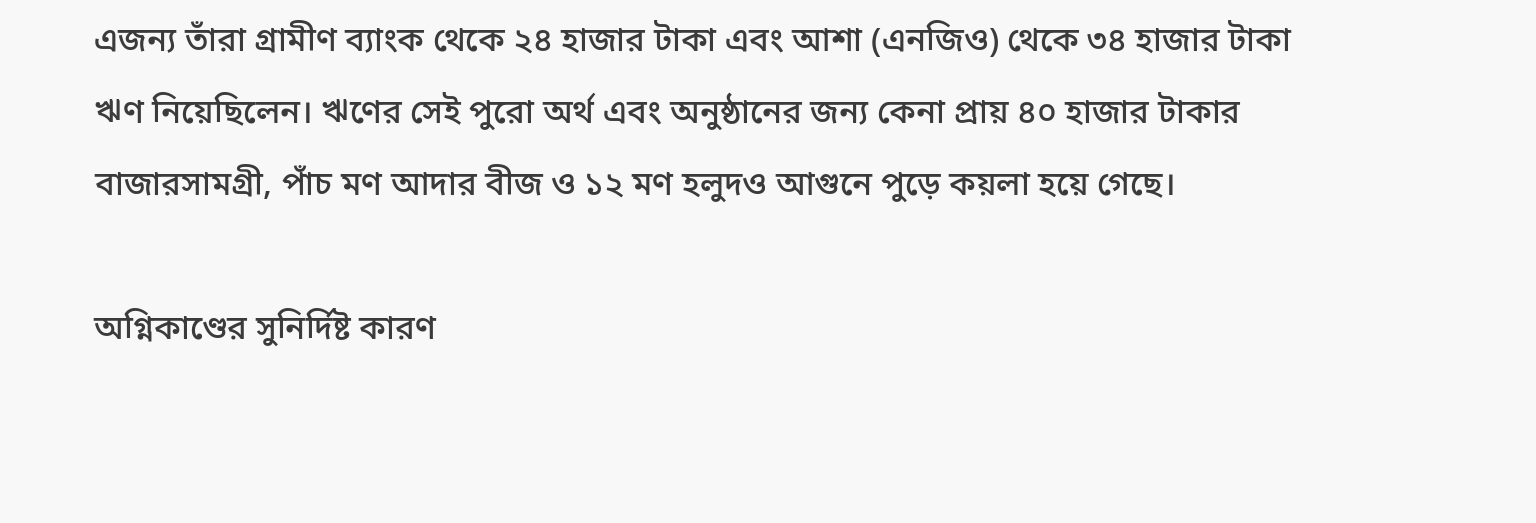এজন্য তাঁরা গ্রামীণ ব্যাংক থেকে ২৪ হাজার টাকা এবং আশা (এনজিও) থেকে ৩৪ হাজার টাকা ঋণ নিয়েছিলেন। ঋণের সেই পুরো অর্থ এবং অনুষ্ঠানের জন্য কেনা প্রায় ৪০ হাজার টাকার বাজারসামগ্রী, পাঁচ মণ আদার বীজ ও ১২ মণ হলুদও আগুনে পুড়ে কয়লা হয়ে গেছে।

অগ্নিকাণ্ডের সুনির্দিষ্ট কারণ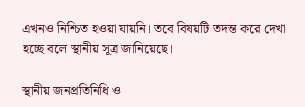এখনও নিশ্চিত হওয়া যায়নি। তবে বিষয়টি তদন্ত করে দেখা হচ্ছে বলে স্থানীয় সূত্র জানিয়েছে।

স্থানীয় জনপ্রতিনিধি ও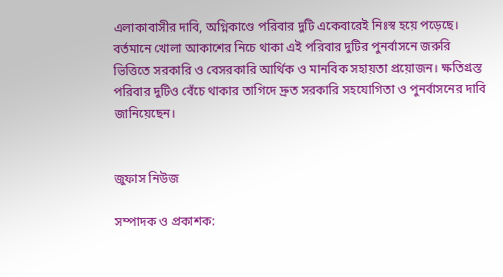এলাকাবাসীর দাবি, অগ্নিকাণ্ডে পরিবার দুটি একেবারেই নিঃস্ব হয়ে পড়েছে। বর্তমানে খোলা আকাশের নিচে থাকা এই পরিবার দুটির পুনর্বাসনে জরুরি ভিত্তিতে সরকারি ও বেসরকারি আর্থিক ও মানবিক সহায়তা প্রয়োজন। ক্ষতিগ্রস্ত পরিবার দুটিও বেঁচে থাকার তাগিদে দ্রুত সরকারি সহযোগিতা ও পুনর্বাসনের দাবি জানিয়েছেন।


জুফাস নিউজ

সম্পাদক ও প্রকাশক: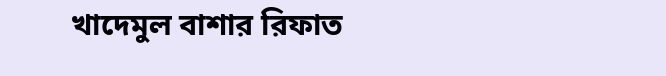খাদেমুল বাশার রিফাত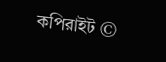কপিরাইট ©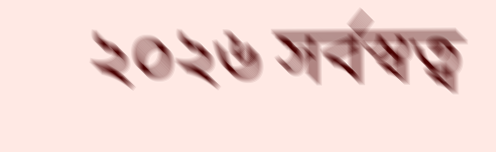২০২৬ সর্বস্বত্ব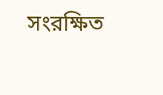সংরক্ষিত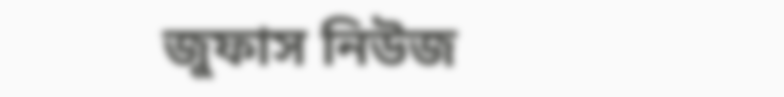জুফাস নিউজ